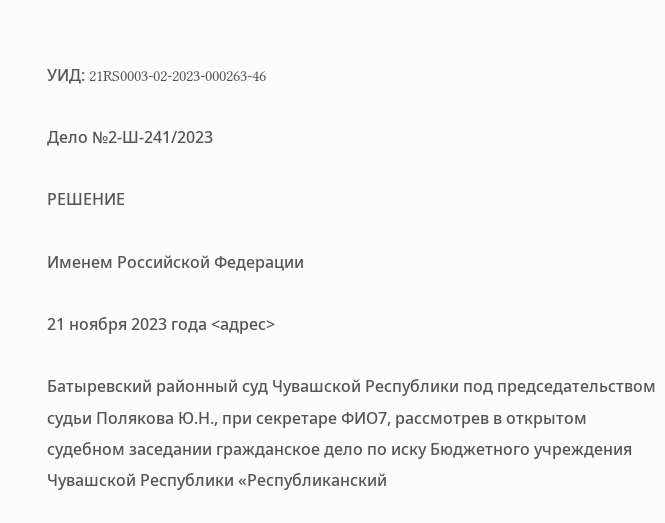УИД: 21RS0003-02-2023-000263-46

Дело №2-Ш-241/2023

РЕШЕНИЕ

Именем Российской Федерации

21 ноября 2023 года <адрес>

Батыревский районный суд Чувашской Республики под председательством судьи Полякова Ю.Н., при секретаре ФИО7, рассмотрев в открытом судебном заседании гражданское дело по иску Бюджетного учреждения Чувашской Республики «Республиканский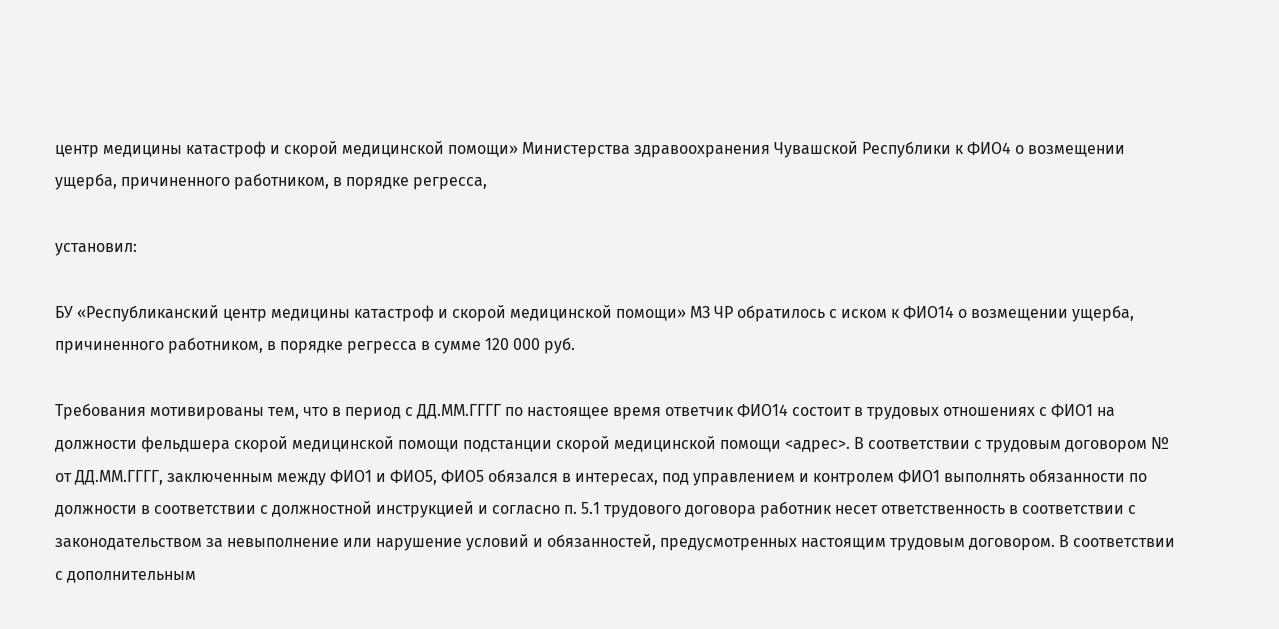центр медицины катастроф и скорой медицинской помощи» Министерства здравоохранения Чувашской Республики к ФИО4 о возмещении ущерба, причиненного работником, в порядке регресса,

установил:

БУ «Республиканский центр медицины катастроф и скорой медицинской помощи» МЗ ЧР обратилось с иском к ФИО14 о возмещении ущерба, причиненного работником, в порядке регресса в сумме 120 000 руб.

Требования мотивированы тем, что в период с ДД.ММ.ГГГГ по настоящее время ответчик ФИО14 состоит в трудовых отношениях с ФИО1 на должности фельдшера скорой медицинской помощи подстанции скорой медицинской помощи <адрес>. В соответствии с трудовым договором № от ДД.ММ.ГГГГ, заключенным между ФИО1 и ФИО5, ФИО5 обязался в интересах, под управлением и контролем ФИО1 выполнять обязанности по должности в соответствии с должностной инструкцией и согласно п. 5.1 трудового договора работник несет ответственность в соответствии с законодательством за невыполнение или нарушение условий и обязанностей, предусмотренных настоящим трудовым договором. В соответствии с дополнительным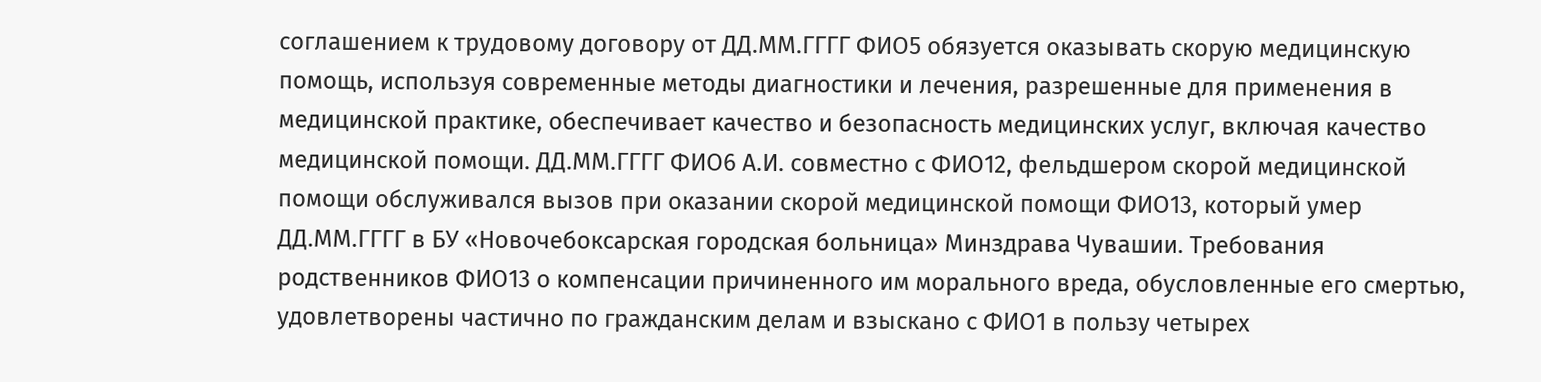соглашением к трудовому договору от ДД.ММ.ГГГГ ФИО5 обязуется оказывать скорую медицинскую помощь, используя современные методы диагностики и лечения, разрешенные для применения в медицинской практике, обеспечивает качество и безопасность медицинских услуг, включая качество медицинской помощи. ДД.ММ.ГГГГ ФИО6 А.И. совместно с ФИО12, фельдшером скорой медицинской помощи обслуживался вызов при оказании скорой медицинской помощи ФИО13, который умер ДД.ММ.ГГГГ в БУ «Новочебоксарская городская больница» Минздрава Чувашии. Требования родственников ФИО13 о компенсации причиненного им морального вреда, обусловленные его смертью, удовлетворены частично по гражданским делам и взыскано с ФИО1 в пользу четырех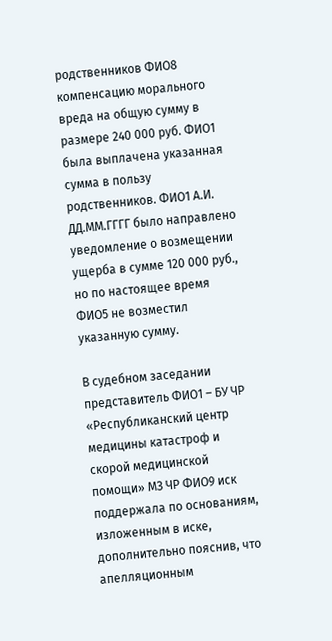родственников ФИО8 компенсацию морального вреда на общую сумму в размере 240 000 руб. ФИО1 была выплачена указанная сумма в пользу родственников. ФИО1 А.И. ДД.ММ.ГГГГ было направлено уведомление о возмещении ущерба в сумме 120 000 руб., но по настоящее время ФИО5 не возместил указанную сумму.

В судебном заседании представитель ФИО1 – БУ ЧР «Республиканский центр медицины катастроф и скорой медицинской помощи» МЗ ЧР ФИО9 иск поддержала по основаниям, изложенным в иске, дополнительно пояснив, что апелляционным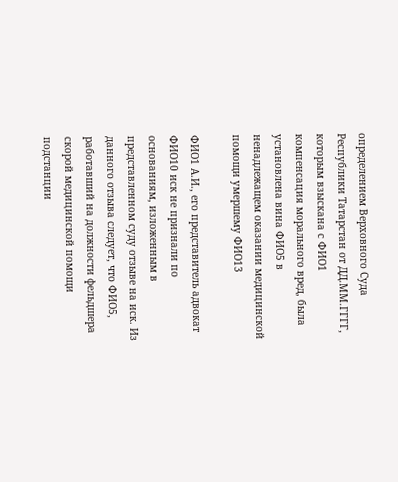определением Верховного Суда Республики Татарстан от ДД.ММ.ГГГГ, которым взыскана с ФИО1 компенсация морального вред, была установлена вина ФИО5 в ненадлежащем оказании медицинской помощи умершему ФИО13

ФИО1 А.И., его представитель адвокат ФИО10 иск не признали по основаниям, изложенным в представленном суду отзыве на иск. Из данного отзыва следует, что ФИО5, работавший на должности фельдшера скорой медицинской помощи подстанции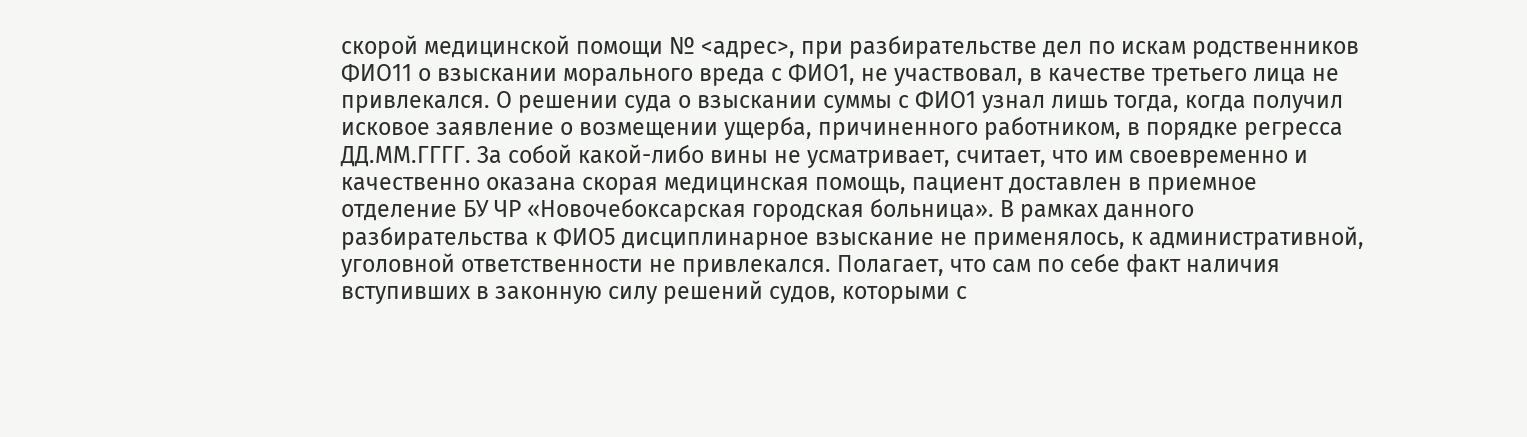скорой медицинской помощи № <адрес>, при разбирательстве дел по искам родственников ФИО11 о взыскании морального вреда с ФИО1, не участвовал, в качестве третьего лица не привлекался. О решении суда о взыскании суммы с ФИО1 узнал лишь тогда, когда получил исковое заявление о возмещении ущерба, причиненного работником, в порядке регресса ДД.ММ.ГГГГ. За собой какой-либо вины не усматривает, считает, что им своевременно и качественно оказана скорая медицинская помощь, пациент доставлен в приемное отделение БУ ЧР «Новочебоксарская городская больница». В рамках данного разбирательства к ФИО5 дисциплинарное взыскание не применялось, к административной, уголовной ответственности не привлекался. Полагает, что сам по себе факт наличия вступивших в законную силу решений судов, которыми с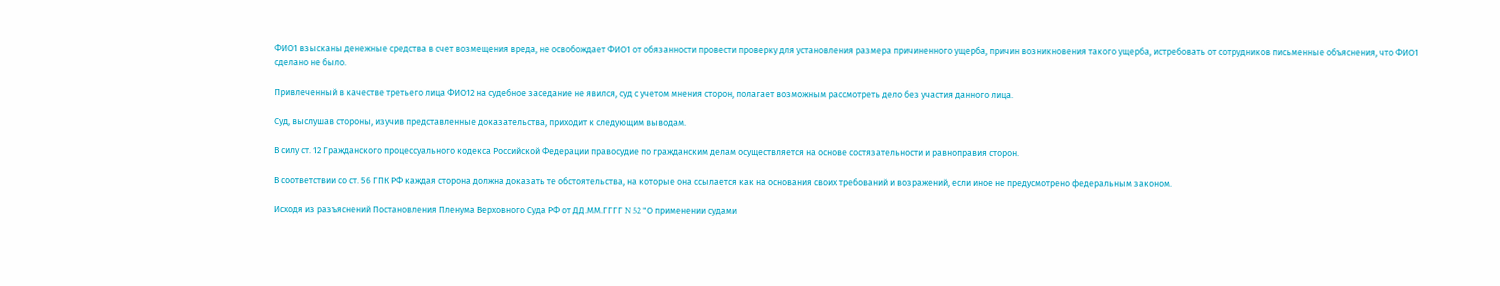ФИО1 взысканы денежные средства в счет возмещения вреда, не освобождает ФИО1 от обязанности провести проверку для установления размера причиненного ущерба, причин возникновения такого ущерба, истребовать от сотрудников письменные объяснения, что ФИО1 сделано не было.

Привлеченный в качестве третьего лица ФИО12 на судебное заседание не явился, суд с учетом мнения сторон, полагает возможным рассмотреть дело без участия данного лица.

Суд, выслушав стороны, изучив представленные доказательства, приходит к следующим выводам.

В силу ст. 12 Гражданского процессуального кодекса Российской Федерации правосудие по гражданским делам осуществляется на основе состязательности и равноправия сторон.

В соответствии со ст. 56 ГПК РФ каждая сторона должна доказать те обстоятельства, на которые она ссылается как на основания своих требований и возражений, если иное не предусмотрено федеральным законом.

Исходя из разъяснений Постановления Пленума Верховного Суда РФ от ДД.ММ.ГГГГ N 52 "О применении судами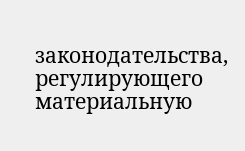законодательства, регулирующего материальную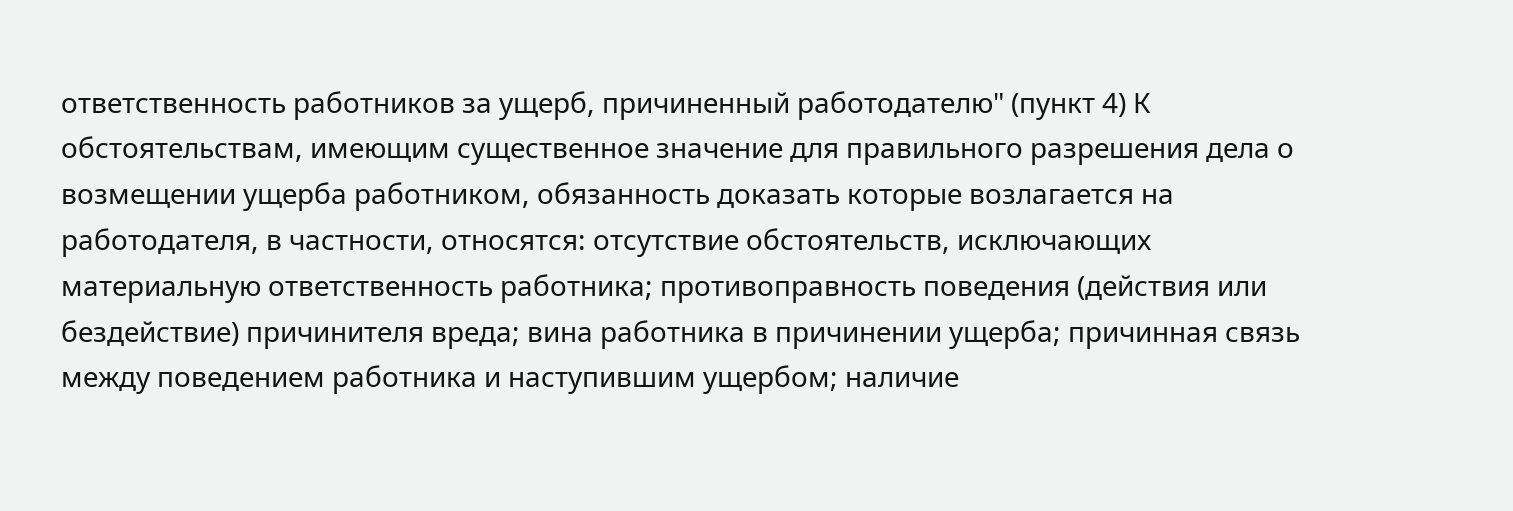ответственность работников за ущерб, причиненный работодателю" (пункт 4) К обстоятельствам, имеющим существенное значение для правильного разрешения дела о возмещении ущерба работником, обязанность доказать которые возлагается на работодателя, в частности, относятся: отсутствие обстоятельств, исключающих материальную ответственность работника; противоправность поведения (действия или бездействие) причинителя вреда; вина работника в причинении ущерба; причинная связь между поведением работника и наступившим ущербом; наличие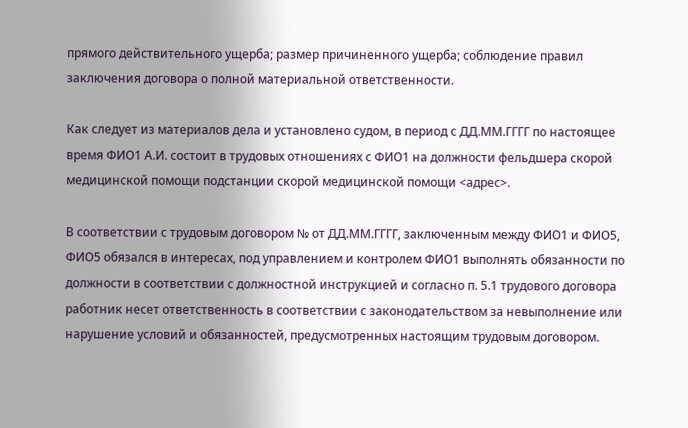прямого действительного ущерба; размер причиненного ущерба; соблюдение правил заключения договора о полной материальной ответственности.

Как следует из материалов дела и установлено судом, в период с ДД.ММ.ГГГГ по настоящее время ФИО1 А.И. состоит в трудовых отношениях с ФИО1 на должности фельдшера скорой медицинской помощи подстанции скорой медицинской помощи <адрес>.

В соответствии с трудовым договором № от ДД.ММ.ГГГГ, заключенным между ФИО1 и ФИО5, ФИО5 обязался в интересах, под управлением и контролем ФИО1 выполнять обязанности по должности в соответствии с должностной инструкцией и согласно п. 5.1 трудового договора работник несет ответственность в соответствии с законодательством за невыполнение или нарушение условий и обязанностей, предусмотренных настоящим трудовым договором.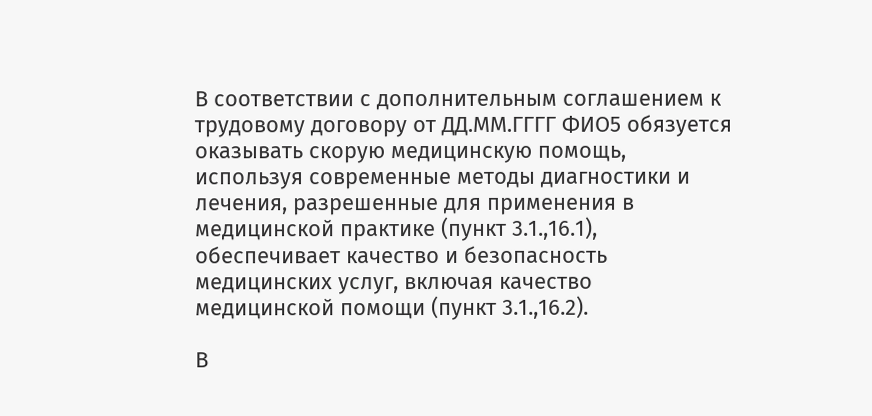В соответствии с дополнительным соглашением к трудовому договору от ДД.ММ.ГГГГ ФИО5 обязуется оказывать скорую медицинскую помощь, используя современные методы диагностики и лечения, разрешенные для применения в медицинской практике (пункт 3.1.,16.1), обеспечивает качество и безопасность медицинских услуг, включая качество медицинской помощи (пункт 3.1.,16.2).

В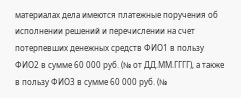материалах дела имеются платежные поручения об исполнении решений и перечислении на счет потерпевших денежных средств ФИО1 в пользу ФИО2 в сумме 60 000 руб. (№ от ДД.ММ.ГГГГ), а также в пользу ФИО3 в сумме 60 000 руб. (№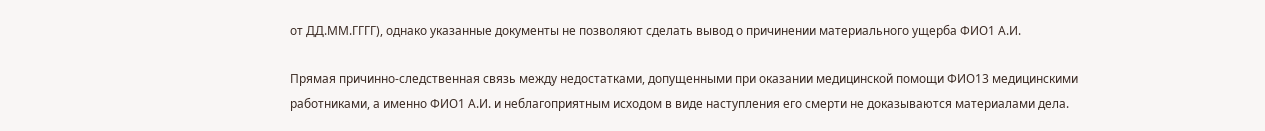от ДД.ММ.ГГГГ), однако указанные документы не позволяют сделать вывод о причинении материального ущерба ФИО1 А.И.

Прямая причинно-следственная связь между недостатками, допущенными при оказании медицинской помощи ФИО13 медицинскими работниками, а именно ФИО1 А.И. и неблагоприятным исходом в виде наступления его смерти не доказываются материалами дела.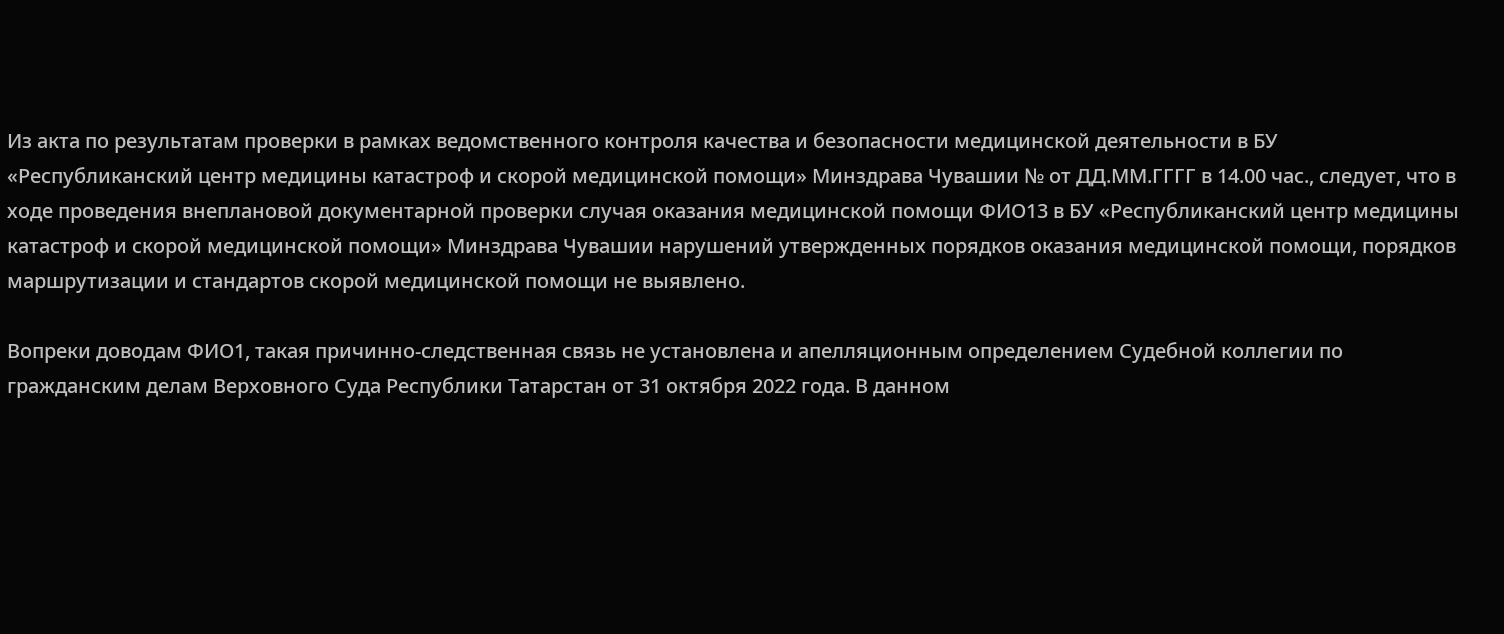Из акта по результатам проверки в рамках ведомственного контроля качества и безопасности медицинской деятельности в БУ «Республиканский центр медицины катастроф и скорой медицинской помощи» Минздрава Чувашии № от ДД.ММ.ГГГГ в 14.00 час., следует, что в ходе проведения внеплановой документарной проверки случая оказания медицинской помощи ФИО13 в БУ «Республиканский центр медицины катастроф и скорой медицинской помощи» Минздрава Чувашии нарушений утвержденных порядков оказания медицинской помощи, порядков маршрутизации и стандартов скорой медицинской помощи не выявлено.

Вопреки доводам ФИО1, такая причинно-следственная связь не установлена и апелляционным определением Судебной коллегии по гражданским делам Верховного Суда Республики Татарстан от 31 октября 2022 года. В данном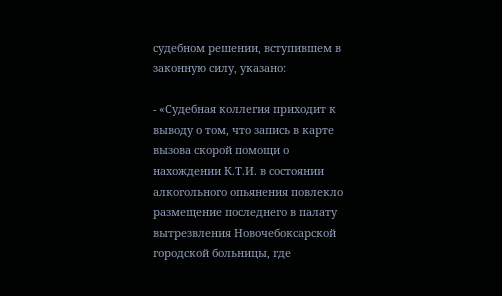судебном решении, вступившем в законную силу, указано:

- «Судебная коллегия приходит к выводу о том, что запись в карте вызова скорой помощи о нахождении К.Т.И. в состоянии алкогольного опьянения повлекло размещение последнего в палату вытрезвления Новочебоксарской городской больницы, где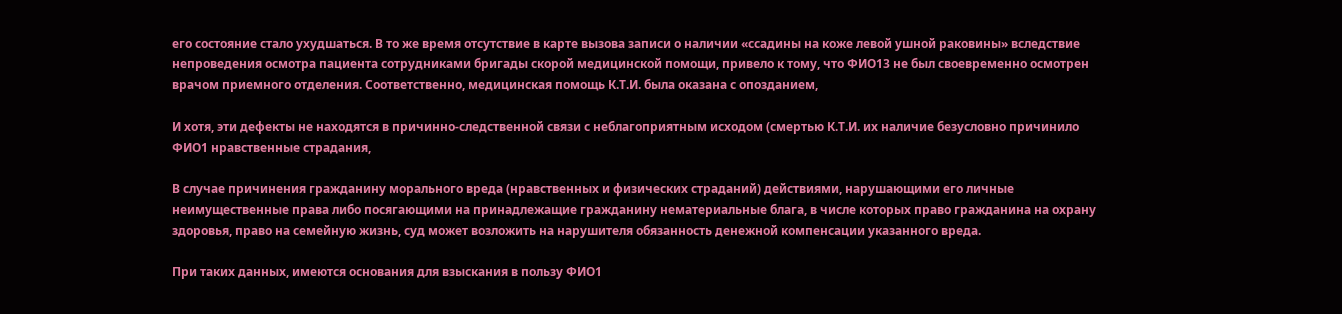его состояние стало ухудшаться. В то же время отсутствие в карте вызова записи о наличии «ссадины на коже левой ушной раковины» вследствие непроведения осмотра пациента сотрудниками бригады скорой медицинской помощи, привело к тому, что ФИО13 не был своевременно осмотрен врачом приемного отделения. Соответственно, медицинская помощь К.Т.И. была оказана с опозданием,

И хотя, эти дефекты не находятся в причинно-следственной связи с неблагоприятным исходом (смертью К.Т.И. их наличие безусловно причинило ФИО1 нравственные страдания,

В случае причинения гражданину морального вреда (нравственных и физических страданий) действиями, нарушающими его личные неимущественные права либо посягающими на принадлежащие гражданину нематериальные блага, в числе которых право гражданина на охрану здоровья, право на семейную жизнь, суд может возложить на нарушителя обязанность денежной компенсации указанного вреда.

При таких данных, имеются основания для взыскания в пользу ФИО1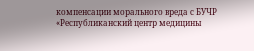компенсации морального вреда с БУЧР «Республиканский центр медицины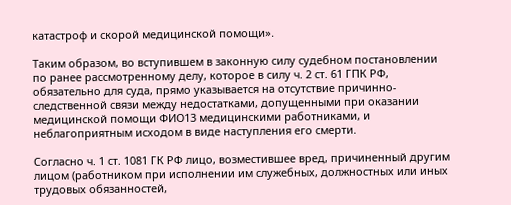катастроф и скорой медицинской помощи».

Таким образом, во вступившем в законную силу судебном постановлении по ранее рассмотренному делу, которое в силу ч. 2 ст. 61 ГПК РФ, обязательно для суда, прямо указывается на отсутствие причинно-следственной связи между недостатками, допущенными при оказании медицинской помощи ФИО13 медицинскими работниками, и неблагоприятным исходом в виде наступления его смерти.

Согласно ч. 1 ст. 1081 ГК РФ лицо, возместившее вред, причиненный другим лицом (работником при исполнении им служебных, должностных или иных трудовых обязанностей,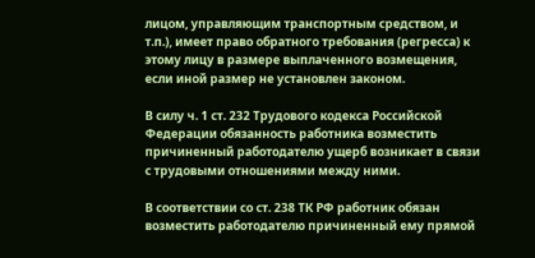лицом, управляющим транспортным средством, и т.п.), имеет право обратного требования (регресса) к этому лицу в размере выплаченного возмещения, если иной размер не установлен законом.

В силу ч. 1 ст. 232 Трудового кодекса Российской Федерации обязанность работника возместить причиненный работодателю ущерб возникает в связи с трудовыми отношениями между ними.

В соответствии со ст. 238 ТК РФ работник обязан возместить работодателю причиненный ему прямой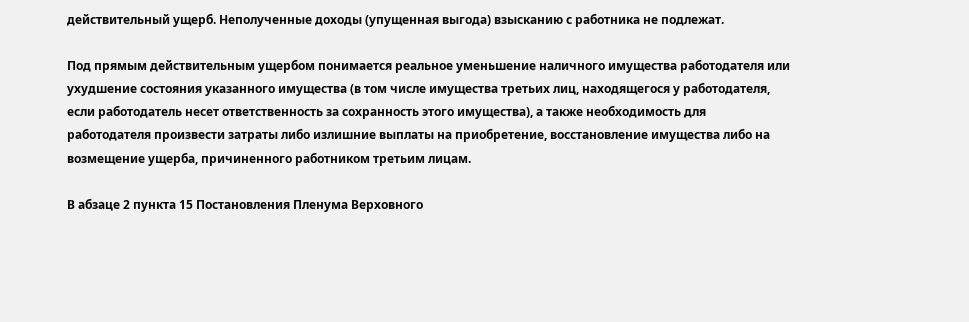действительный ущерб. Неполученные доходы (упущенная выгода) взысканию с работника не подлежат.

Под прямым действительным ущербом понимается реальное уменьшение наличного имущества работодателя или ухудшение состояния указанного имущества (в том числе имущества третьих лиц, находящегося у работодателя, если работодатель несет ответственность за сохранность этого имущества), а также необходимость для работодателя произвести затраты либо излишние выплаты на приобретение, восстановление имущества либо на возмещение ущерба, причиненного работником третьим лицам.

В абзаце 2 пункта 15 Постановления Пленума Верховного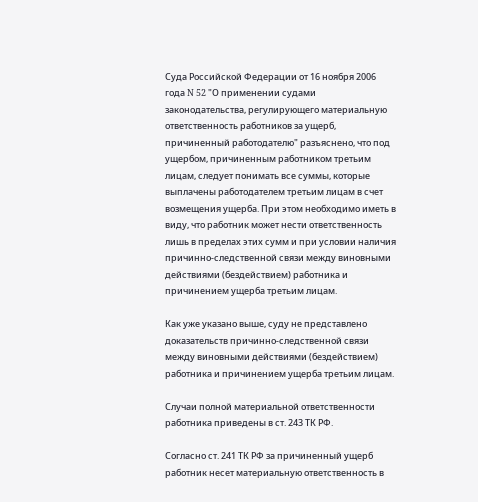Суда Российской Федерации от 16 ноября 2006 года N 52 "О применении судами законодательства, регулирующего материальную ответственность работников за ущерб, причиненный работодателю" разъяснено, что под ущербом, причиненным работником третьим лицам, следует понимать все суммы, которые выплачены работодателем третьим лицам в счет возмещения ущерба. При этом необходимо иметь в виду, что работник может нести ответственность лишь в пределах этих сумм и при условии наличия причинно-следственной связи между виновными действиями (бездействием) работника и причинением ущерба третьим лицам.

Как уже указано выше, суду не представлено доказательств причинно-следственной связи между виновными действиями (бездействием) работника и причинением ущерба третьим лицам.

Случаи полной материальной ответственности работника приведены в ст. 243 ТК РФ.

Согласно ст. 241 ТК РФ за причиненный ущерб работник несет материальную ответственность в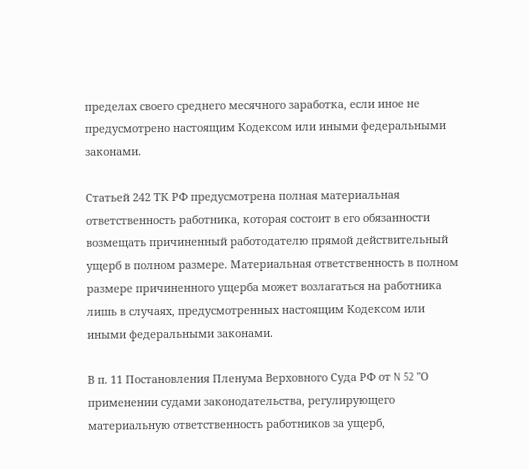пределах своего среднего месячного заработка, если иное не предусмотрено настоящим Кодексом или иными федеральными законами.

Статьей 242 ТК РФ предусмотрена полная материальная ответственность работника, которая состоит в его обязанности возмещать причиненный работодателю прямой действительный ущерб в полном размере. Материальная ответственность в полном размере причиненного ущерба может возлагаться на работника лишь в случаях, предусмотренных настоящим Кодексом или иными федеральными законами.

В п. 11 Постановления Пленума Верховного Суда РФ от N 52 "О применении судами законодательства, регулирующего материальную ответственность работников за ущерб,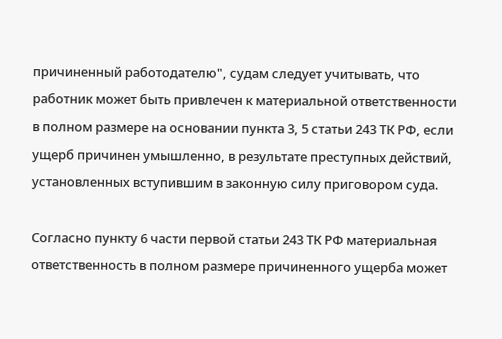причиненный работодателю", судам следует учитывать, что работник может быть привлечен к материальной ответственности в полном размере на основании пункта 3, 5 статьи 243 ТК РФ, если ущерб причинен умышленно, в результате преступных действий, установленных вступившим в законную силу приговором суда.

Согласно пункту 6 части первой статьи 243 ТК РФ материальная ответственность в полном размере причиненного ущерба может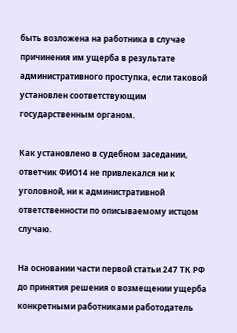быть возложена на работника в случае причинения им ущерба в результате административного проступка, если таковой установлен соответствующим государственным органом.

Как установлено в судебном заседании, ответчик ФИО14 не привлекался ни к уголовной, ни к административной ответственности по описываемому истцом случаю.

На основании части первой статьи 247 ТК РФ до принятия решения о возмещении ущерба конкретными работниками работодатель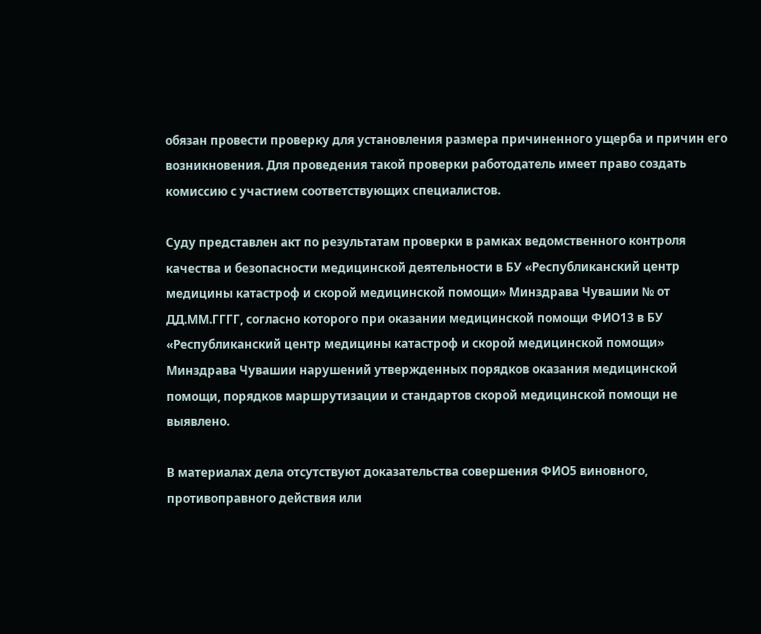обязан провести проверку для установления размера причиненного ущерба и причин его возникновения. Для проведения такой проверки работодатель имеет право создать комиссию с участием соответствующих специалистов.

Суду представлен акт по результатам проверки в рамках ведомственного контроля качества и безопасности медицинской деятельности в БУ «Республиканский центр медицины катастроф и скорой медицинской помощи» Минздрава Чувашии № от ДД.ММ.ГГГГ, согласно которого при оказании медицинской помощи ФИО13 в БУ «Республиканский центр медицины катастроф и скорой медицинской помощи» Минздрава Чувашии нарушений утвержденных порядков оказания медицинской помощи, порядков маршрутизации и стандартов скорой медицинской помощи не выявлено.

В материалах дела отсутствуют доказательства совершения ФИО5 виновного, противоправного действия или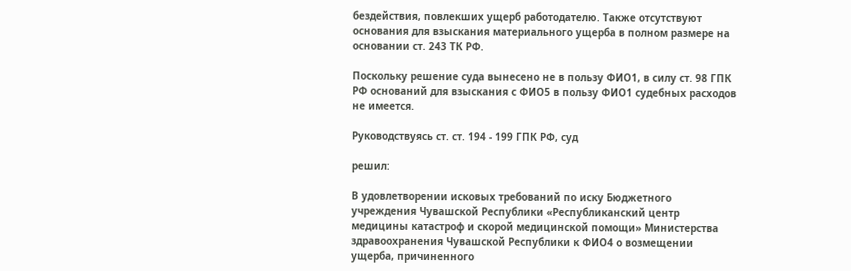бездействия, повлекших ущерб работодателю. Также отсутствуют основания для взыскания материального ущерба в полном размере на основании ст. 243 ТК РФ.

Поскольку решение суда вынесено не в пользу ФИО1, в силу ст. 98 ГПК РФ оснований для взыскания с ФИО5 в пользу ФИО1 судебных расходов не имеется.

Руководствуясь ст. ст. 194 - 199 ГПК РФ, суд

решил:

В удовлетворении исковых требований по иску Бюджетного учреждения Чувашской Республики «Республиканский центр медицины катастроф и скорой медицинской помощи» Министерства здравоохранения Чувашской Республики к ФИО4 о возмещении ущерба, причиненного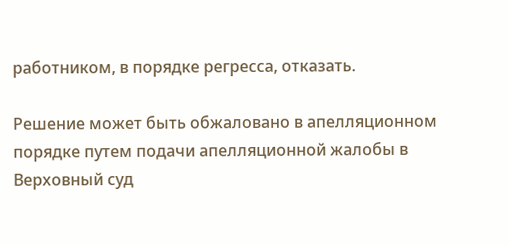работником, в порядке регресса, отказать.

Решение может быть обжаловано в апелляционном порядке путем подачи апелляционной жалобы в Верховный суд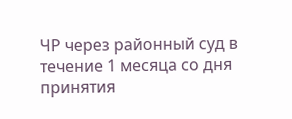ЧР через районный суд в течение 1 месяца со дня принятия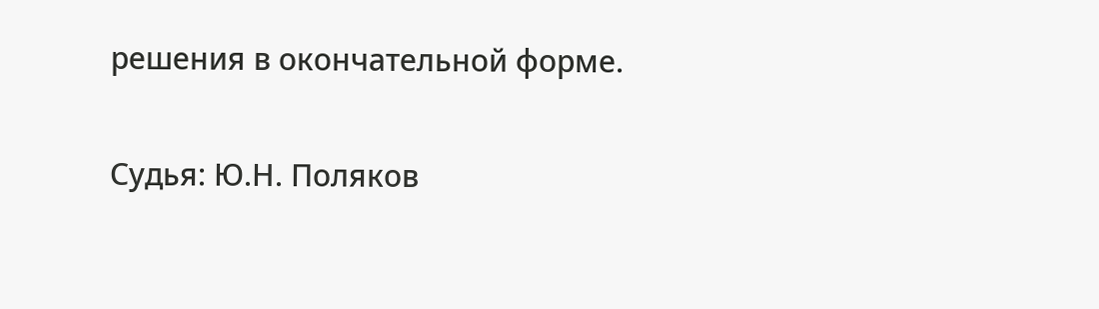решения в окончательной форме.

Судья: Ю.Н. Поляков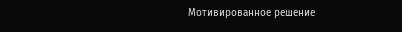Мотивированное решение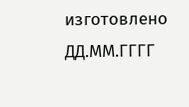изготовлено ДД.ММ.ГГГГ